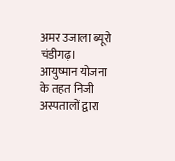अमर उजाला ब्यूरो
चंडीगढ़। आयुष्मान योजना के तहत निजी अस्पतालों द्वारा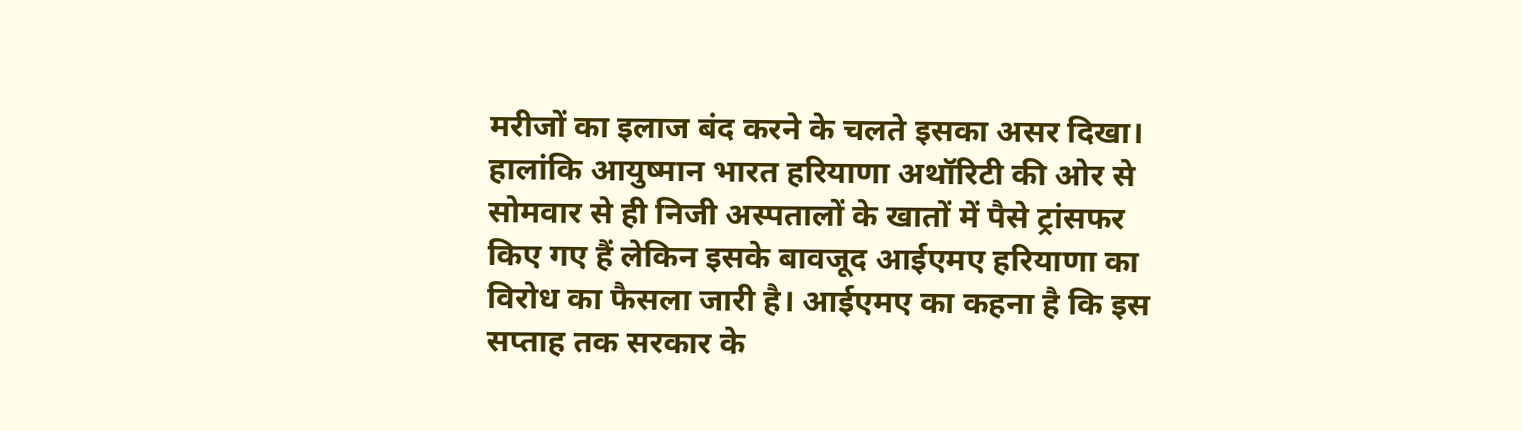मरीजों का इलाज बंद करने के चलते इसका असर दिखा। हालांकि आयुष्मान भारत हरियाणा अथॉरिटी की ओर से सोमवार से ही निजी अस्पतालों के खातों में पैसे ट्रांसफर किए गए हैं लेकिन इसके बावजूद आईएमए हरियाणा का विरोध का फैसला जारी है। आईएमए का कहना है कि इस सप्ताह तक सरकार के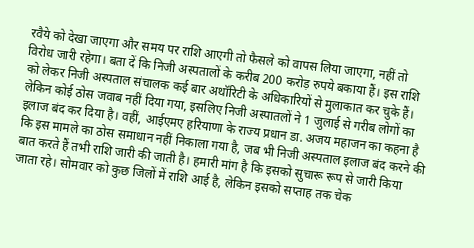रवैये को देखा जाएगा और समय पर राशि आएगी तो फैसले को वापस लिया जाएगा, नहीं तो विरोध जारी रहेगा। बता दें कि निजी अस्पतालों के करीब 200 करोड़ रुपये बकाया हैं। इस राशि को लेकर निजी अस्पताल संचालक कई बार अथॉरिटी के अधिकारियों से मुलाकात कर चुके हैं। लेकिन कोई ठोस जवाब नहीं दिया गया, इसलिए निजी अस्पातलों ने 1 जुलाई से गरीब लोगों का इलाज बंद कर दिया है। वहीं, आईएमए हरियाणा के राज्य प्रधान डा. अजय महाजन का कहना है कि इस मामले का ठोस समाधान नहीं निकाला गया है, जब भी निजी अस्पताल इलाज बंद करने की बात करते हैं तभी राशि जारी की जाती है। हमारी मांग है कि इसको सुचारू रूप से जारी किया जाता रहे। सोमवार को कुछ जिलों में राशि आई है, लेकिन इसको सप्ताह तक चेक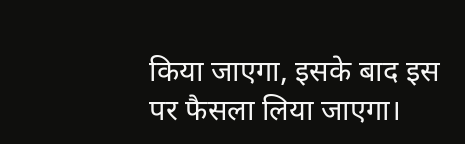किया जाएगा, इसके बाद इस पर फैसला लिया जाएगा।